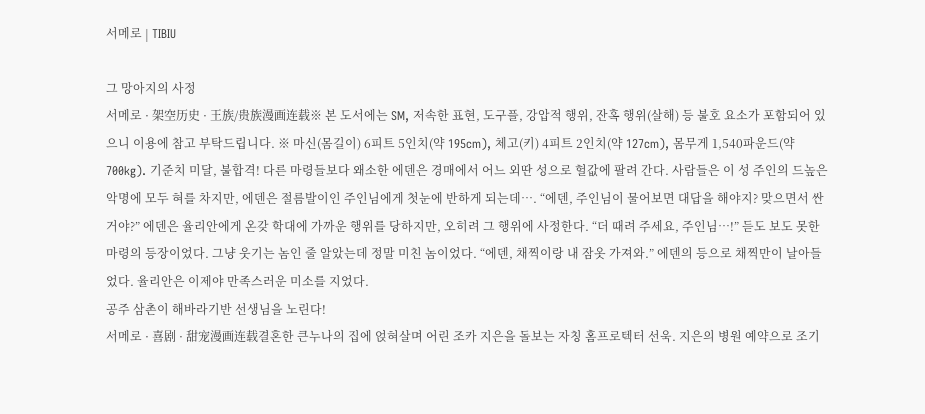서메로 | TIBIU

그 망아지의 사정
서메로 · 架空历史 · 王族/贵族漫画连载※ 본 도서에는 SM, 저속한 표현, 도구플, 강압적 행위, 잔혹 행위(살해) 등 불호 요소가 포함되어 있으니 이용에 참고 부탁드립니다. ※ 마신(몸길이) 6피트 5인치(약 195cm), 체고(키) 4피트 2인치(약 127cm), 몸무게 1,540파운드(약 700kg). 기준치 미달, 불합격! 다른 마령들보다 왜소한 에덴은 경매에서 어느 외딴 성으로 헐값에 팔려 간다. 사람들은 이 성 주인의 드높은 악명에 모두 혀를 차지만, 에덴은 절름발이인 주인님에게 첫눈에 반하게 되는데…. “에덴, 주인님이 물어보면 대답을 해야지? 맞으면서 싼 거야?” 에덴은 율리안에게 온갖 학대에 가까운 행위를 당하지만, 오히려 그 행위에 사정한다. “더 때려 주세요, 주인님…!” 듣도 보도 못한 마령의 등장이었다. 그냥 웃기는 놈인 줄 알았는데 정말 미친 놈이었다. “에덴, 채찍이랑 내 잠옷 가져와.” 에덴의 등으로 채찍만이 날아들었다. 율리안은 이제야 만족스러운 미소를 지었다.
공주 삼촌이 해바라기반 선생님을 노린다!
서메로 · 喜剧 · 甜宠漫画连载결혼한 큰누나의 집에 얹혀살며 어린 조카 지은을 돌보는 자칭 홈프로텍터 선욱. 지은의 병원 예약으로 조기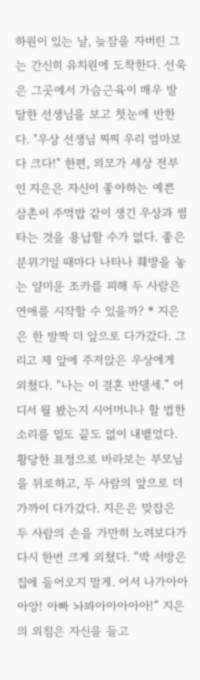하원이 있는 날, 늦잠을 자버린 그는 간신히 유치원에 도착한다. 선욱은 그곳에서 가슴근육이 매우 발달한 선생님을 보고 첫눈에 반한다. "우상 선생님 찌찌 우리 엄마보다 크다!" 한편, 외모가 세상 전부인 지은은 자신이 좋아하는 예쁜 삼촌이 주먹밥 같이 생긴 우상과 썸타는 것을 용납할 수가 없다. 좋은 분위기일 때마다 나타나 훼방을 놓는 얄미운 조카를 피해 두 사람은 연애를 시작할 수 있을까? * 지은은 한 발짝 더 앞으로 다가갔다. 그리고 제 앞에 주저앉은 우상에게 외쳤다. “나는 이 결혼 반댈세.” 어디서 뭘 봤는지 시어머니나 할 법한 소리를 밑도 끝도 없이 내뱉었다. 황당한 표정으로 바라보는 부모님을 뒤로하고, 두 사람의 앞으로 더 가까이 다가갔다. 지은은 맞잡은 두 사람의 손을 가만히 노려보다가 다시 한번 크게 외쳤다. “박 서방은 집에 들어오지 말게. 어서 나가아아아앙! 아빠 놔봐아아아아아!” 지은의 외침은 자신을 들고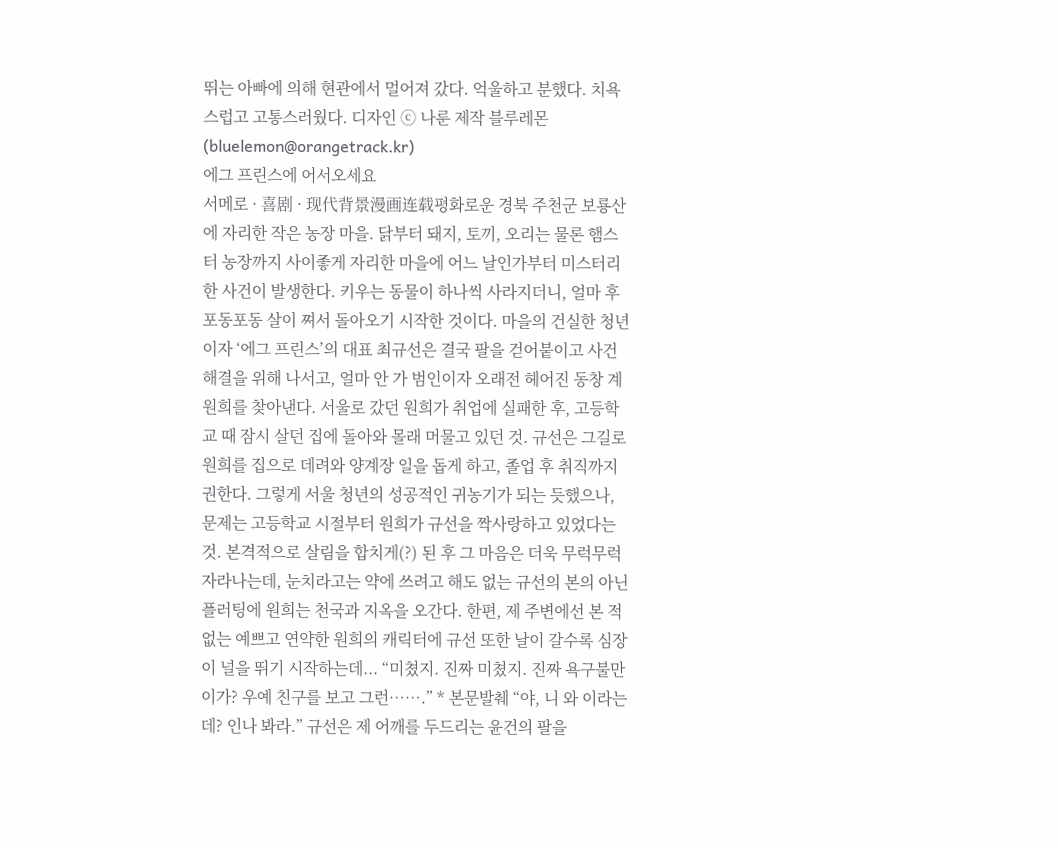뛰는 아빠에 의해 현관에서 멀어져 갔다. 억울하고 분했다. 치욕스럽고 고통스러웠다. 디자인 ⓒ 나룬 제작 블루레몬 (bluelemon@orangetrack.kr)
에그 프린스에 어서오세요
서메로 · 喜剧 · 现代背景漫画连载평화로운 경북 주천군 보룡산에 자리한 작은 농장 마을. 닭부터 돼지, 토끼, 오리는 물론 햄스터 농장까지 사이좋게 자리한 마을에 어느 날인가부터 미스터리한 사건이 발생한다. 키우는 동물이 하나씩 사라지더니, 얼마 후 포동포동 살이 쪄서 돌아오기 시작한 것이다. 마을의 건실한 청년이자 ‘에그 프린스’의 대표 최규선은 결국 팔을 걷어붙이고 사건 해결을 위해 나서고, 얼마 안 가 범인이자 오래전 헤어진 동창 계원희를 찾아낸다. 서울로 갔던 원희가 취업에 실패한 후, 고등학교 때 잠시 살던 집에 돌아와 몰래 머물고 있던 것. 규선은 그길로 원희를 집으로 데려와 양계장 일을 돕게 하고, 졸업 후 취직까지 권한다. 그렇게 서울 청년의 성공적인 귀농기가 되는 듯했으나, 문제는 고등학교 시절부터 원희가 규선을 짝사랑하고 있었다는 것. 본격적으로 살림을 합치게(?) 된 후 그 마음은 더욱 무럭무럭 자라나는데, 눈치라고는 약에 쓰려고 해도 없는 규선의 본의 아닌 플러팅에 원희는 천국과 지옥을 오간다. 한편, 제 주변에선 본 적 없는 예쁘고 연약한 원희의 캐릭터에 규선 또한 날이 갈수록 심장이 널을 뛰기 시작하는데... “미쳤지. 진짜 미쳤지. 진짜 욕구불만이가? 우예 친구를 보고 그런…….” * 본문발췌 “야, 니 와 이라는데? 인나 봐라.” 규선은 제 어깨를 두드리는 윤건의 팔을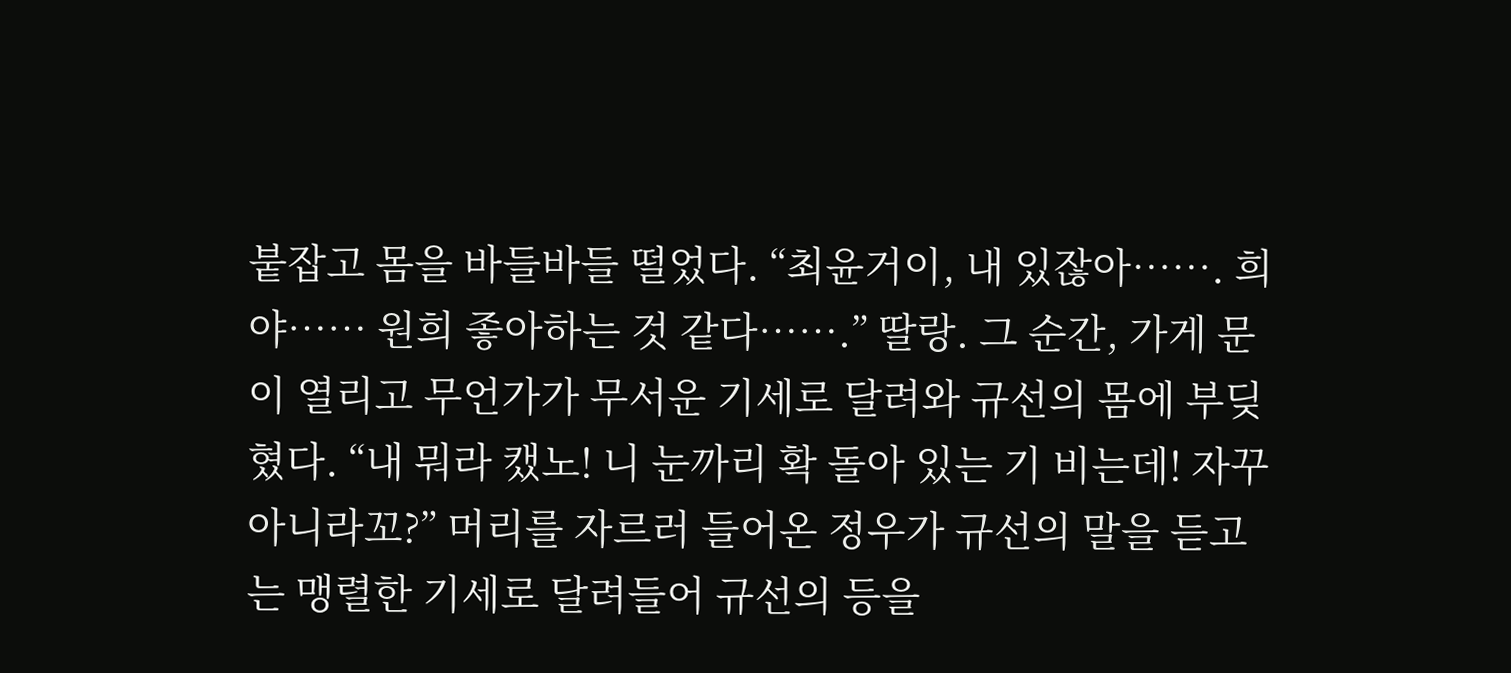붙잡고 몸을 바들바들 떨었다. “최윤거이, 내 있잖아……. 희야…… 원희 좋아하는 것 같다…….” 딸랑. 그 순간, 가게 문이 열리고 무언가가 무서운 기세로 달려와 규선의 몸에 부딪혔다. “내 뭐라 캤노! 니 눈까리 확 돌아 있는 기 비는데! 자꾸 아니라꼬?” 머리를 자르러 들어온 정우가 규선의 말을 듣고는 맹렬한 기세로 달려들어 규선의 등을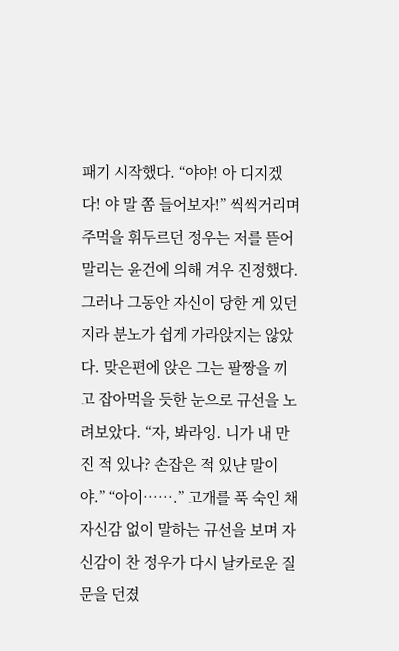패기 시작했다. “야야! 아 디지겠다! 야 말 쫌 들어보자!” 씩씩거리며 주먹을 휘두르던 정우는 저를 뜯어말리는 윤건에 의해 겨우 진정했다. 그러나 그동안 자신이 당한 게 있던지라 분노가 쉽게 가라앉지는 않았다. 맞은편에 앉은 그는 팔짱을 끼고 잡아먹을 듯한 눈으로 규선을 노려보았다. “자, 봐라잉. 니가 내 만진 적 있나? 손잡은 적 있냔 말이야.” “아이…….” 고개를 푹 숙인 채 자신감 없이 말하는 규선을 보며 자신감이 찬 정우가 다시 날카로운 질문을 던졌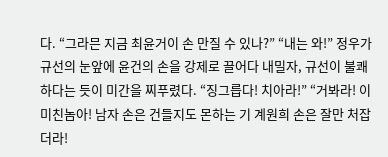다. “그라믄 지금 최윤거이 손 만질 수 있나?” “내는 와!” 정우가 규선의 눈앞에 윤건의 손을 강제로 끌어다 내밀자, 규선이 불쾌하다는 듯이 미간을 찌푸렸다. “징그릅다! 치아라!” “거봐라! 이 미친놈아! 남자 손은 건들지도 몬하는 기 계원희 손은 잘만 처잡더라!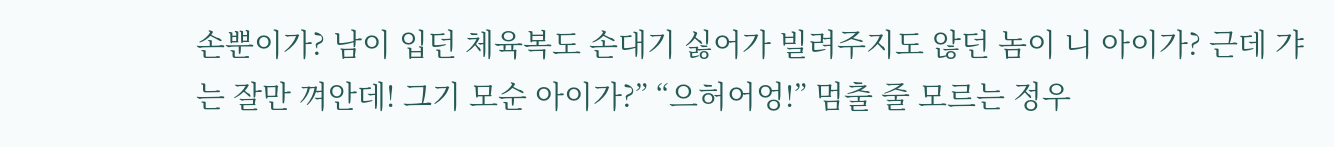손뿐이가? 남이 입던 체육복도 손대기 싫어가 빌려주지도 않던 놈이 니 아이가? 근데 갸는 잘만 껴안데! 그기 모순 아이가?” “으허어엉!” 멈출 줄 모르는 정우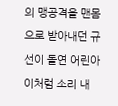의 맹공격을 맨몸으로 받아내던 규선이 돌연 어린아이처럼 소리 내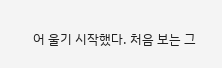어 울기 시작했다. 처음 보는 그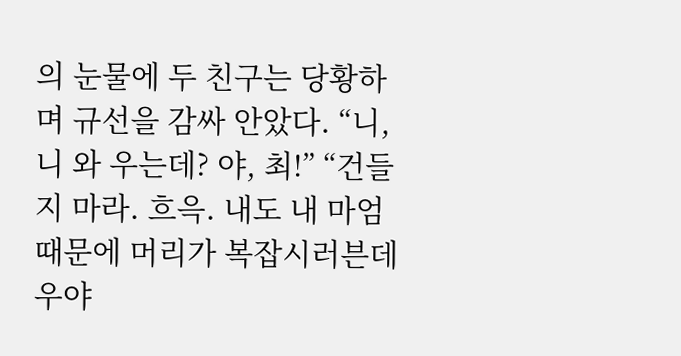의 눈물에 두 친구는 당황하며 규선을 감싸 안았다. “니, 니 와 우는데? 야, 최!” “건들지 마라. 흐윽. 내도 내 마엄 때문에 머리가 복잡시러븐데 우야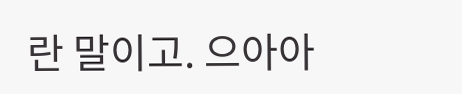란 말이고. 으아아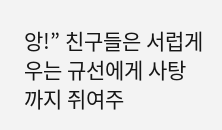앙!” 친구들은 서럽게 우는 규선에게 사탕까지 쥐여주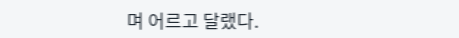며 어르고 달랬다.